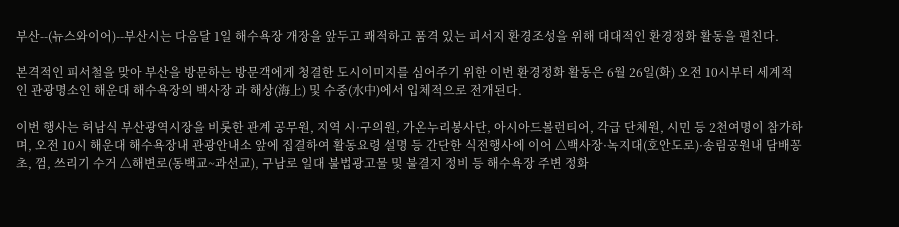부산--(뉴스와이어)--부산시는 다음달 1일 해수욕장 개장을 앞두고 쾌적하고 품격 있는 피서지 환경조성을 위해 대대적인 환경정화 활동을 펼친다.

본격적인 피서철을 맞아 부산을 방문하는 방문객에게 청결한 도시이미지를 심어주기 위한 이번 환경정화 활동은 6월 26일(화) 오전 10시부터 세계적인 관광명소인 해운대 해수욕장의 백사장 과 해상(海上) 및 수중(水中)에서 입체적으로 전개된다.

이번 행사는 허남식 부산광역시장을 비롯한 관계 공무원, 지역 시·구의원, 가온누리봉사단, 아시아드볼런티어, 각급 단체원, 시민 등 2천여명이 참가하며, 오전 10시 해운대 해수욕장내 관광안내소 앞에 집결하여 활동요령 설명 등 간단한 식전행사에 이어 △백사장·녹지대(호안도로)·송림공원내 담배꽁초, 껌, 쓰리기 수거 △해변로(동백교~과선교), 구남로 일대 불법광고물 및 불결지 정비 등 해수욕장 주변 정화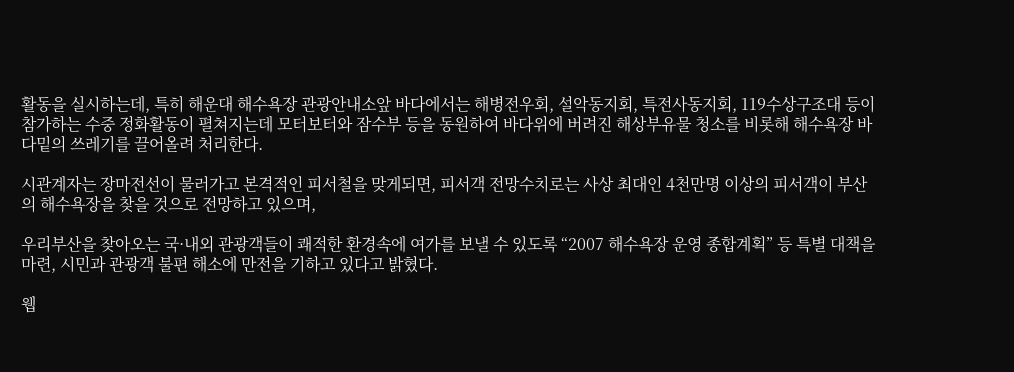활동을 실시하는데, 특히 해운대 해수욕장 관광안내소앞 바다에서는 해병전우회, 설악동지회, 특전사동지회, 119수상구조대 등이 참가하는 수중 정화활동이 펼쳐지는데 모터보터와 잠수부 등을 동원하여 바다위에 버려진 해상부유물 청소를 비롯해 해수욕장 바다밑의 쓰레기를 끌어올려 처리한다.

시관계자는 장마전선이 물러가고 본격적인 피서철을 맞게되면, 피서객 전망수치로는 사상 최대인 4천만명 이상의 피서객이 부산의 해수욕장을 찾을 것으로 전망하고 있으며,

우리부산을 찾아오는 국·내외 관광객들이 쾌적한 환경속에 여가를 보낼 수 있도록 “2007 해수욕장 운영 종합계획” 등 특별 대책을 마련, 시민과 관광객 불편 해소에 만전을 기하고 있다고 밝혔다.

웹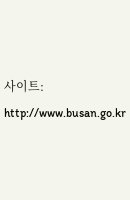사이트: http://www.busan.go.kr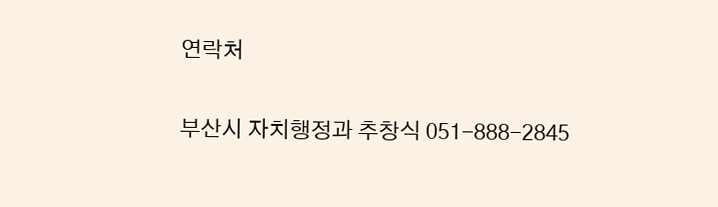연락처

부산시 자치행정과 추창식 051-888-2845